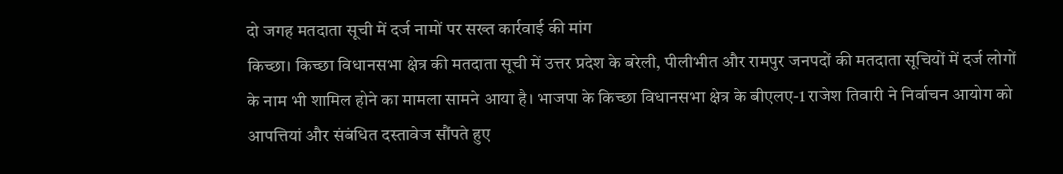दो जगह मतदाता सूची में दर्ज नामों पर सख्त कार्रवाई की मांग
किच्छा। किच्छा विधानसभा क्षेत्र की मतदाता सूची में उत्तर प्रदेश के बरेली, पीलीभीत और रामपुर जनपदों की मतदाता सूचियों में दर्ज लोगों के नाम भी शामिल होने का मामला सामने आया है। भाजपा के किच्छा विधानसभा क्षेत्र के बीएलए-1 राजेश तिवारी ने निर्वाचन आयोग को आपत्तियां और संबंधित दस्तावेज सौंपते हुए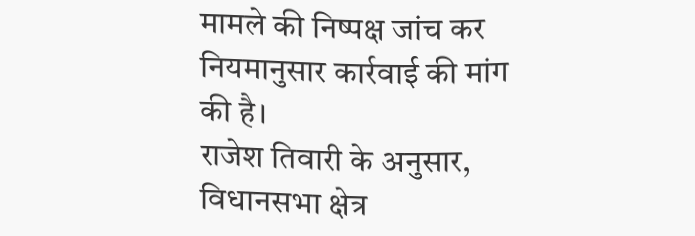मामले की निष्पक्ष जांच कर नियमानुसार कार्रवाई की मांग की है।
राजेश तिवारी के अनुसार, विधानसभा क्षेत्र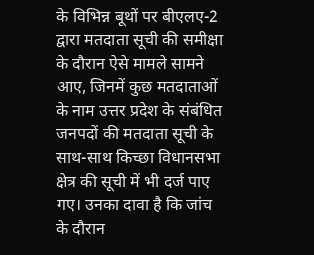के विभिन्न बूथों पर बीएलए-2 द्वारा मतदाता सूची की समीक्षा के दौरान ऐसे मामले सामने आए, जिनमें कुछ मतदाताओं के नाम उत्तर प्रदेश के संबंधित जनपदों की मतदाता सूची के साथ-साथ किच्छा विधानसभा क्षेत्र की सूची में भी दर्ज पाए गए। उनका दावा है कि जांच के दौरान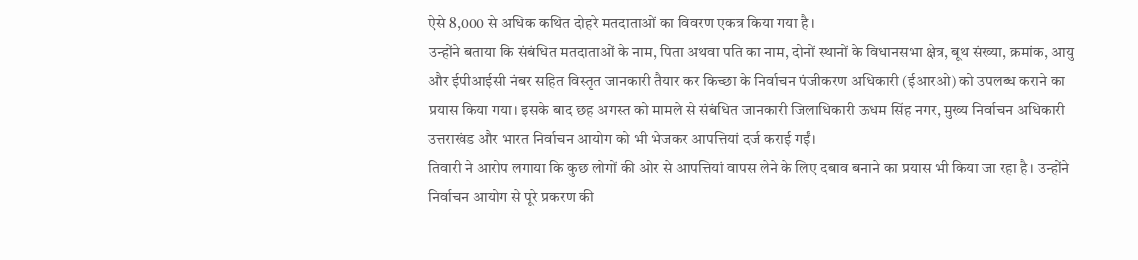ऐसे 8,000 से अधिक कथित दोहरे मतदाताओं का विवरण एकत्र किया गया है।
उन्होंने बताया कि संबंधित मतदाताओं के नाम, पिता अथवा पति का नाम, दोनों स्थानों के विधानसभा क्षेत्र, बूथ संख्या, क्रमांक, आयु और ईपीआईसी नंबर सहित विस्तृत जानकारी तैयार कर किच्छा के निर्वाचन पंजीकरण अधिकारी (ईआरओ) को उपलब्ध कराने का प्रयास किया गया। इसके बाद छह अगस्त को मामले से संबंधित जानकारी जिलाधिकारी ऊधम सिंह नगर, मुख्य निर्वाचन अधिकारी उत्तराखंड और भारत निर्वाचन आयोग को भी भेजकर आपत्तियां दर्ज कराई गईं।
तिवारी ने आरोप लगाया कि कुछ लोगों की ओर से आपत्तियां वापस लेने के लिए दबाव बनाने का प्रयास भी किया जा रहा है। उन्होंने निर्वाचन आयोग से पूरे प्रकरण की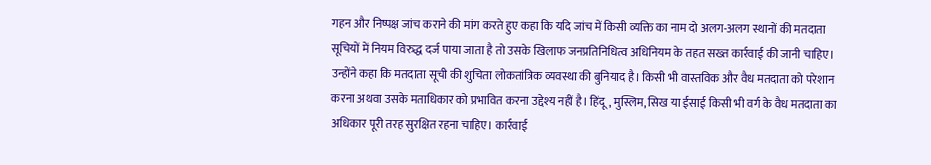गहन और निष्पक्ष जांच कराने की मांग करते हुए कहा कि यदि जांच में किसी व्यक्ति का नाम दो अलग-अलग स्थानों की मतदाता सूचियों में नियम विरुद्ध दर्ज पाया जाता है तो उसके खिलाफ जनप्रतिनिधित्व अधिनियम के तहत सख्त कार्रवाई की जानी चाहिए।
उन्होंने कहा कि मतदाता सूची की शुचिता लोकतांत्रिक व्यवस्था की बुनियाद है। किसी भी वास्तविक और वैध मतदाता को परेशान करना अथवा उसके मताधिकार को प्रभावित करना उद्देश्य नहीं है। हिंदू, मुस्लिम, सिख या ईसाई किसी भी वर्ग के वैध मतदाता का अधिकार पूरी तरह सुरक्षित रहना चाहिए। कार्रवाई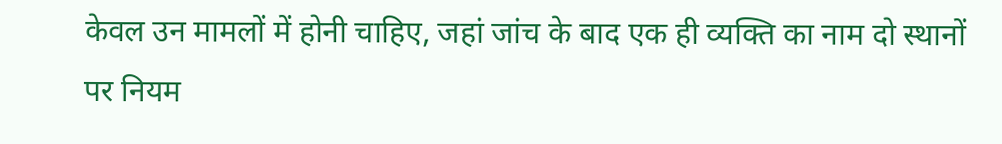केवल उन मामलों में होनी चाहिए, जहां जांच के बाद एक ही व्यक्ति का नाम दो स्थानों पर नियम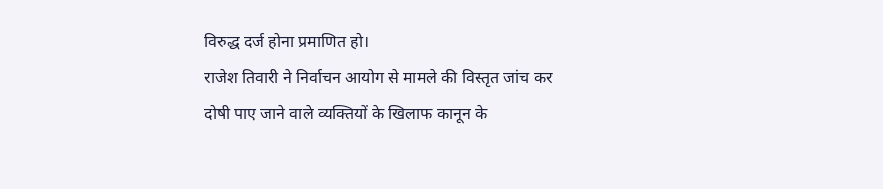विरुद्ध दर्ज होना प्रमाणित हो।
राजेश तिवारी ने निर्वाचन आयोग से मामले की विस्तृत जांच कर दोषी पाए जाने वाले व्यक्तियों के खिलाफ कानून के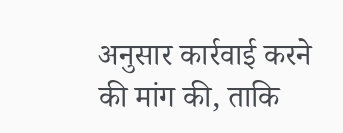अनुसार कार्रवाई करने की मांग की, ताकि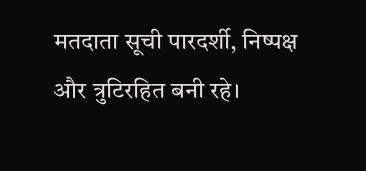मतदाता सूची पारदर्शी, निष्पक्ष और त्रुटिरहित बनी रहे।